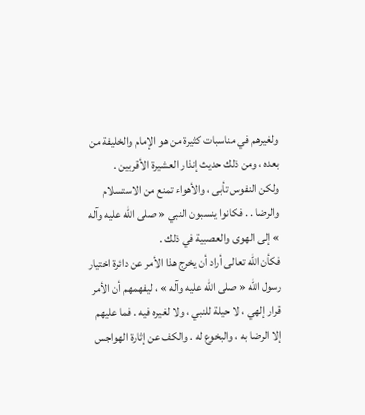ولغيرهم في مناسبات كثيرة من هو الإمام والخليفة من بعده ، ومن ذلك حديث إنذار العشيرة الأقربين .
ولكن النفوس تأبى ، والأهواء تمنع من الاستسلام والرضا . . فكانوا ينسبون النبي « صلى الله عليه وآله » إلى الهوى والعصبية في ذلك .
فكأن الله تعالى أراد أن يخرج هذا الأمر عن دائرة اختيار رسول الله « صلى الله عليه وآله » ، ليفهمهم أن الأمر قرار إلهي ، لا حيلة للنبي ، ولا لغيره فيه . فما عليهم إلا الرضا به ، والبخوع له . والكف عن إثارة الهواجس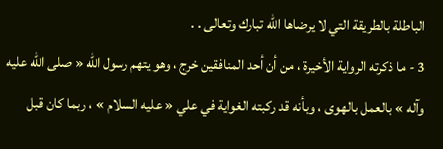الباطلة بالطريقة التي لا يرضاها الله تبارك وتعالى . .
3 - ما ذكرته الرواية الأخيرة ، من أن أحد المنافقين خرج ، وهو يتهم رسول الله « صلى الله عليه وآله » بالعمل بالهوى ، وبأنه قد ركبته الغواية في علي « عليه السلام » ، ربما كان قبل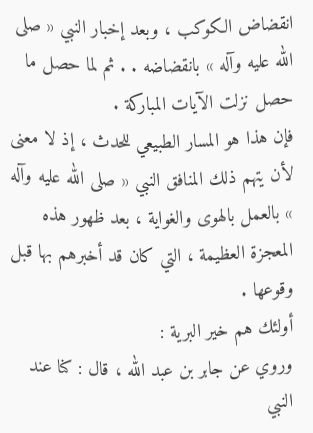انقضاض الكوكب ، وبعد إخبار النبي « صلى الله عليه وآله » بانقضاضه . . ثم لما حصل ما حصل نزلت الآيات المباركة .
فإن هذا هو المسار الطبيعي للحدث ، إذ لا معنى لأن يتهم ذلك المنافق النبي « صلى الله عليه وآله » بالعمل بالهوى والغواية ، بعد ظهور هذه المعجزة العظيمة ، التي كان قد أخبرهم بها قبل وقوعها .
أولئك هم خير البرية :
وروي عن جابر بن عبد الله ، قال : كنا عند النبي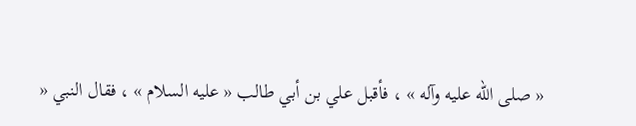« صلى الله عليه وآله » ، فأقبل علي بن أبي طالب « عليه السلام » ، فقال النبي «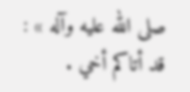صلى الله عليه وآله » : قد أتاكم أخي .